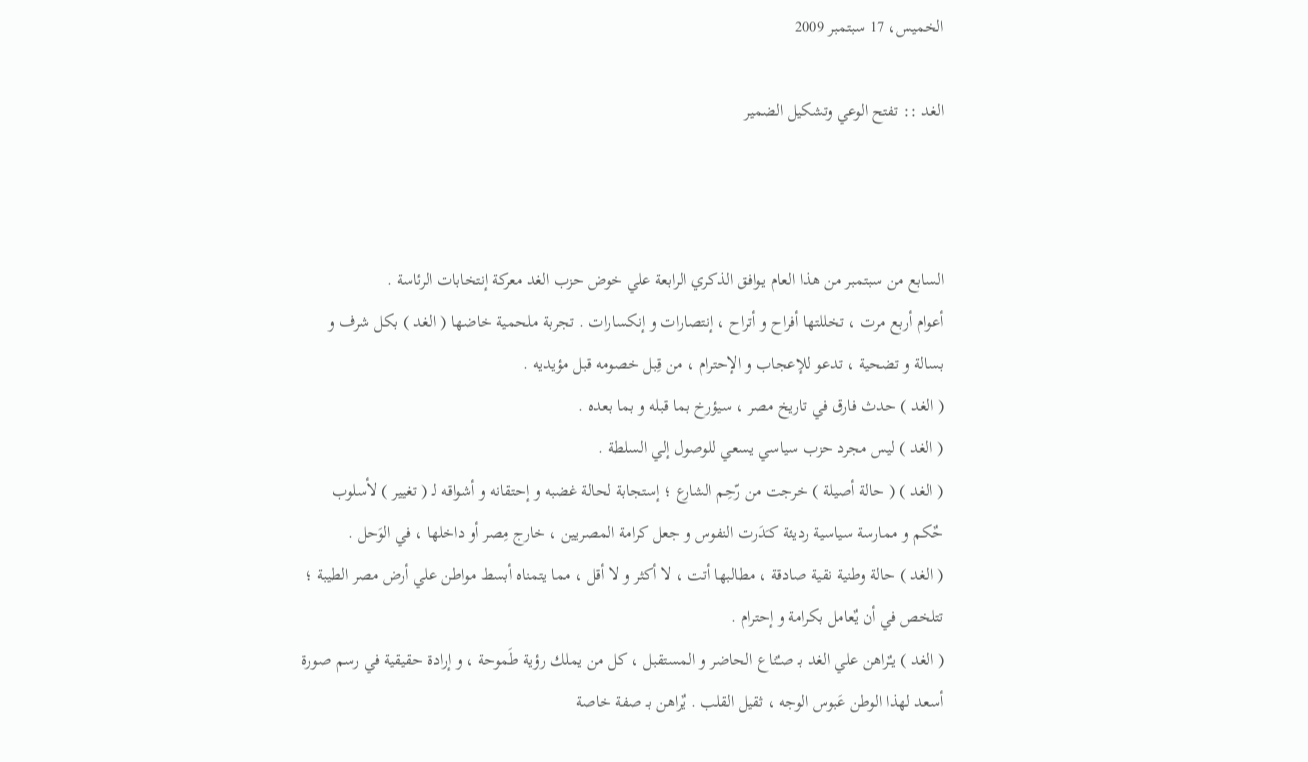الخميس، 17 سبتمبر 2009

الغد :: تفتح الوعي وتشكيل الضمير



السابع من سبتمبر من هذا العام يـوافق الذكري الرابعة علي خوض حزب الغد معركة إنتخابات الرئاسة .
أعوام أربع مرت ، تخللتها أفراح و أتراح ، إنتصارات و إنكسارات . تجربة ملحمية خاضها ( الغد ) بكل شرف و بسالة و تضحية ، تدعو للإعجاب و الإحترام ، من قِبل خصومه قبل مؤيديه .
( الغد ) حدث فارق في تاريخ مصر ، سيؤرخ بما قبله و بما بعده .
( الغد ) ليس مجرد حزب سياسي يسعي للوصول إلي السلطة .
( الغد ) ( حالة أصيلة ) خرجت من رّحِم الشارع ؛ إستجابة لحالة غضبه و إحتقانه و أشواقه لـ ( تغيير ) لأسلوب حٌكم و ممارسة سياسية رديئة كـَدَرت النفوس و جعل كرامة المصريين ، خارج مِصر أو داخلها ، في الوَحل .
( الغد ) حالة وطنية نقية صادقة ، مطالبها أتت ، لا أكثر و لا أقل ، مما يتمناه أبسط مواطن علي أرض مصر الطيبة ؛ تتلخص في أن يٌعامل بكرامة و إحترام .
( الغد ) يـٌراهن علي الغد بـ صـٌناع الحاضر و المستقبل ، كل من يملك رؤية طَموحة ، و إرادة حقيقية في رسم صورة أسعد لهذا الوطن عَبوس الوجه ، ثقيل القلب . يٌراهن بـ صفة خاصة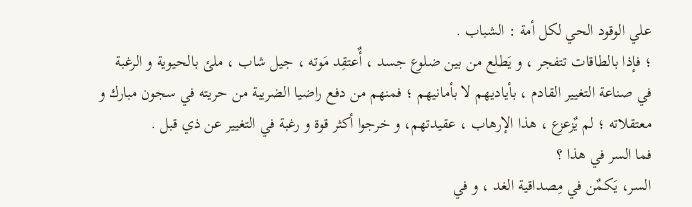علي الوقود الحي لكل أمة : الشباب .
؛ فإذا بالطاقات تتفجر ، و يَطلع من بين ضلوع جسد ، أٌعتقِد مَوته ، جيل شاب ، ملئ بالحيوية و الرغبة في صناعة التغيير القادم ، بأياديهم لا بأمانيهم ؛ فمنهم من دفع راضيا الضريبة من حريته في سجون مبارك و معتقلاته ؛ لم يٌزعزع ، هذا الإرهاب ، عقيدتهم، و خرجوا أكثر قوة و رغبة في التغيير عن ذي قبل .
فما السر في هذا ؟
السر، يَكمٌن في مِصداقية الغد ، و في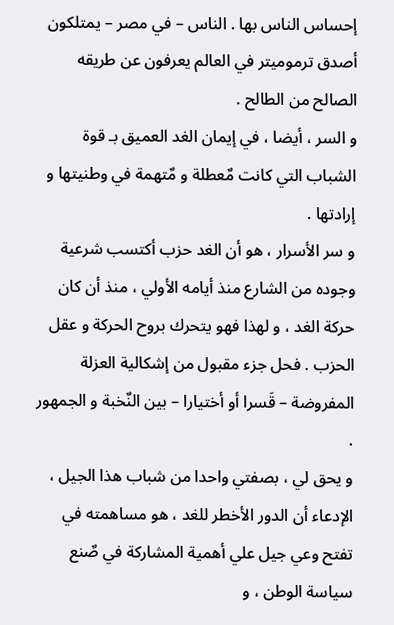إحساس الناس بها . الناس – في مصر – يمتلكون أصدق ترموميتر في العالم يعرفون عن طريقه الصالح من الطالح .
و السر ، أيضا ، في إيمان الغد العميق بـ قوة الشباب التي كانت مٌعطلة و مٌتهمة في وطنيتها و إرادتها .
و سر الأسرار ، هو أن الغد حزب أكتسب شرعية وجوده من الشارع منذ أيامه الأولي ، منذ أن كان حركة الغد ، و لهذا فهو يتحرك بروح الحركة و عقل الحزب . فحل جزء مقبول من إشكالية العزلة المفروضة – قَسرا أو أختيارا – بين النٌخبة و الجمهور .
و يحق لي ، بصفتي واحدا من شباب هذا الجيل ، الإدعاء أن الدور الأخطر للغد ، هو مساهمته في تفتح وعي جيل علي أهمية المشاركة في صٌنع سياسة الوطن ، و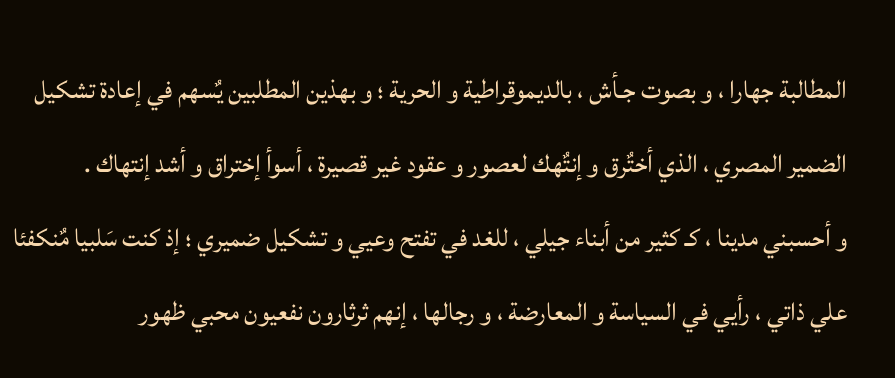المطالبة جهارا ، و بصوت جـأش ، بالديموقراطية و الحرية ؛ و بهذين المطلبين يٌسهم في إعادة تشكيل الضمير المصري ، الذي أختٌرق و إنتٌهك لعصور و عقود غير قصيرة ، أسوأ إختراق و أشد إنتهاك .
و أحسبني مدينا ، كـ كثير من أبناء جيلي ، للغد في تفتح وعيي و تشكيل ضميري ؛ إذ كنت سَلبيا مٌنكفئا علي ذاتي ، رأيي في السياسة و المعارضة ، و رجالها ، إنهم ثرثارون نفعيون محبي ظهور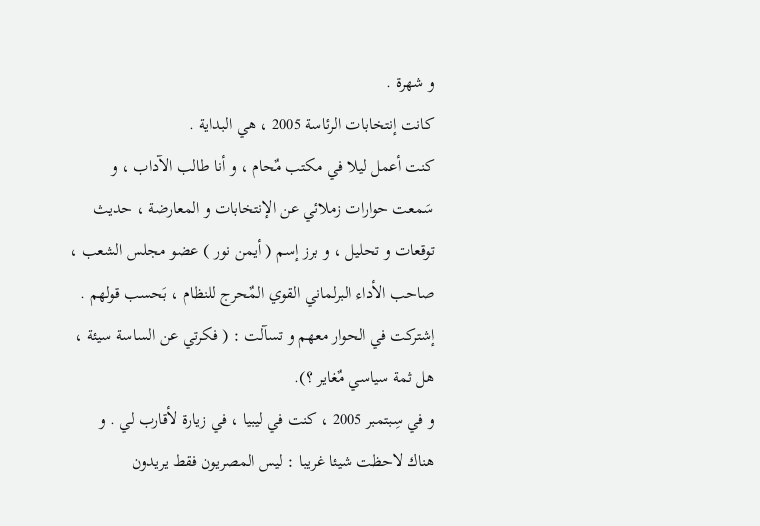و شهرة .
كانت إنتخابات الرئاسة 2005 ، هي البداية .
كنت أعمل ليلا في مكتب مٌحام ، و أنا طالب الآداب ، و سَمعت حوارات زملائي عن الإنتخابات و المعارضة ، حديث توقعات و تحليل ، و برز إسم ( أيمن نور ) عضو مجلس الشعب ، صاحب الأداء البرلماني القوي المٌحرج للنظام ، بَحسب قولهم . إشتركت في الحوار معهم و تسآلت : ( فكرتي عن الساسة سيئة ، هل ثمة سياسي مٌغاير ؟).
و في سِبتمبر 2005 ، كنت في ليبيا ، في زيارة لأقارب لي . و هناك لاحظت شيئا غريبا : ليس المصريون فقط يريدون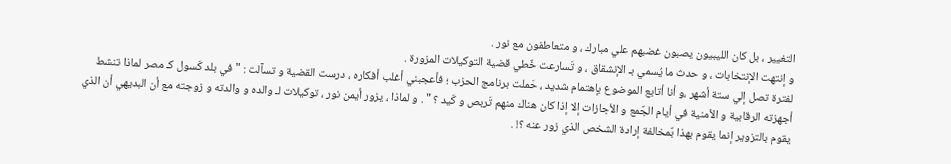التغيير ، بل كان الليبيون يصبون غضبهم علي مبارك ، و متعاطفون مع نور .
و إنتهت الإنتخابات ، و حدث ما يُسمي بـ الإنشقاق ، و تَسارعت خٌطي قضية التوكيلات المزورة .
لفترة تصل إلي ستة أشهر ،و أنا أتابع الموضوع بإهتمام شديد ، حَملت برنامج الحزب ؛ فأعجبني أغلب أفكاره ، درست القضية و تسآلت : " في بلد كَسول كـ مصر لماذا تنشط أجهزته الرقابية و الأمنية في أيام الجٌمع و الأجازات إلا إذا كان هناك منهم تَربص و كَيد ؟ " . و لماذا ، يزور أيمن نور ، توكيلات لـ والده و والدته و زوجته مع أن البديهي أن الذي يقوم بالتزوير إنما يقوم بهذا بٌمخالفة إرادة الشخص الذي زور عنه ؟! .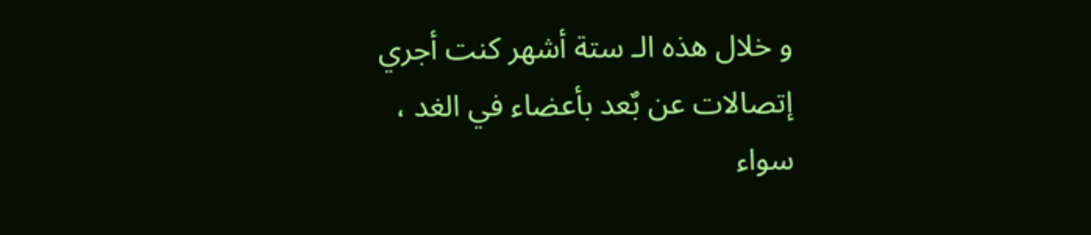و خلال هذه الـ ستة أشهر كنت أجري إتصالات عن بٌعد بأعضاء في الغد ، سواء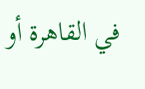في القاهرة أو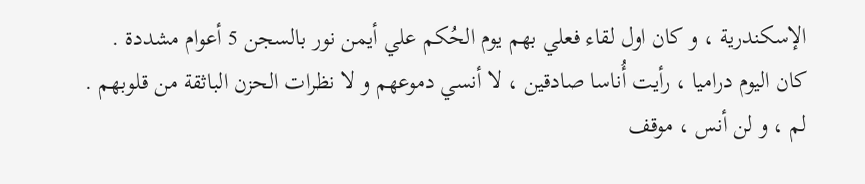الإسكندرية ، و كان اول لقاء فعلي بهم يوم الحُكم علي أيمن نور بالسجن 5 أعوام مشددة .
كان اليوم دراميا ، رأيت أُناسا صادقين ، لا أنسي دموعهم و لا نظرات الحزن الباثقة من قلوبهم .
لم ، و لن أنس ، موقف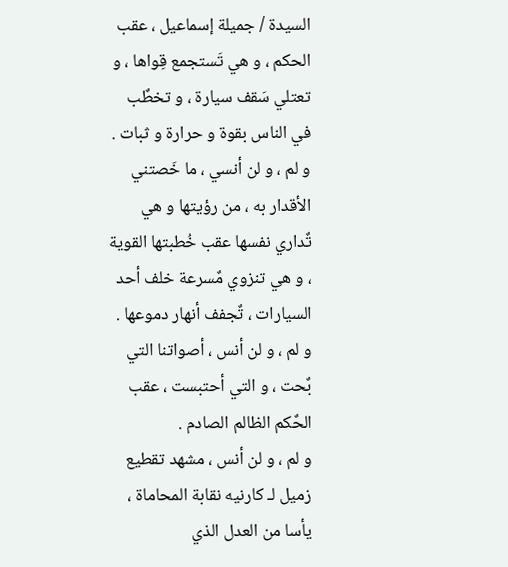السيدة / جميلة إسماعيل ، عقب الحكم ، و هي تَستجمع قِواها ، و تعتلي سَقف سيارة ، و تخطٌب في الناس بقوة و حرارة و ثبات .
و لم ، و لن أنسي ، ما خَصتني الأقدار به ، من رؤيتها و هي تٌداري نفسها عقب خُطبتها القوية ، و هي تنزوي مٌسرعة خلف أحد السيارات ، تٌجفف أنهار دموعها .
و لم ، و لن أنس ، أصواتنا التي بٌحت ، و التي أحتبست ، عقب الحٌكم الظالم الصادم .
و لم ، و لن أنس ، مشهد تقطيع زميل لـ كارنيه نقابة المحاماة ، يأسا من العدل الذي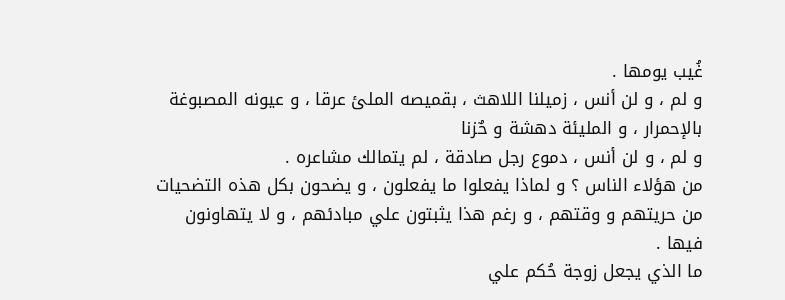غُيب يومها .
و لم ، و لن أنس ، زميلنا اللاهث ، بقميصه الملئ عرقا ، و عيونه المصبوغة بالإحمرار ، و المليئة دهشة و حٌزنا
و لم ، و لن أنس ، دموع رجل صادقة ، لم يتمالك مشاعره .
من هؤلاء الناس ؟ و لماذا يفعلوا ما يفعلون ، و يضحون بكل هذه التضحيات من حريتهم و وقتهم ، و رغم هذا يثبتون علي مبادئهم ، و لا يتهاونون فيها .
ما الذي يجعل زوجة حُكم علي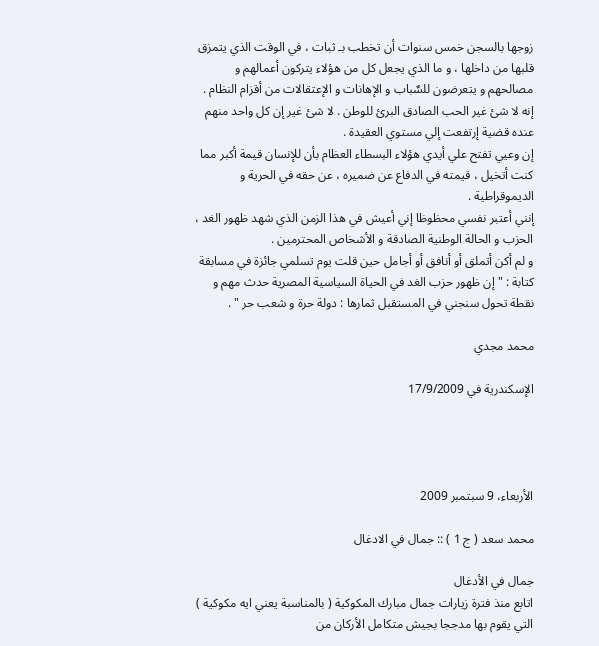زوجها بالسجن خمس سنوات أن تخطب بـ ثبات ، في الوقت الذي يتمزق قلبها من داخلها ، و ما الذي يجعل كل من هؤلاء يتركون أعمالهم و مصالحهم و يتعرضون للسٌباب و الإهانات و الإعتقالات من أقزام النظام .
إنه لا شئ غير الحب الصادق البرئ للوطن . لا شئ غير إن كل واحد منهم عنده قضية إرتفعت إلي مستوي العقيدة .
إن وعيي تفتح علي أيدي هؤلاء البسطاء العظام بأن للإنسان قيمة أكبر مما كنت أتخيل ، قيمته في الدفاع عن ضميره ، عن حقه في الحرية و الديموقراطية .
إنني أعتبر نفسي محظوظا إني أعيش في هذا الزمن الذي شهد ظهور الغد ، الحزب و الحالة الوطنية الصادقة و الأشخاص المحترمين .
و لم أكن أتملق أو أنافق أو أجامل حين قلت يوم تسلمي جائزة في مسابقة كتابة : " إن ظهور حزب الغد في الحياة السياسية المصرية حدث مهم و نقطة تحول سنجني في المستقبل ثمارها : دولة حرة و شعب حر " .

محمد مجدي

الإسكندرية في 17/9/2009




الأربعاء، 9 سبتمبر 2009

محمد سعد ( ج 1 ) :: جمال في الادغال

جمال في الأدغال
اتابع منذ فترة زيارات جمال مبارك المكوكية ( بالمناسبة يعني ايه مكوكية ) التي يقوم بها مدججا بجيش متكامل الأركان من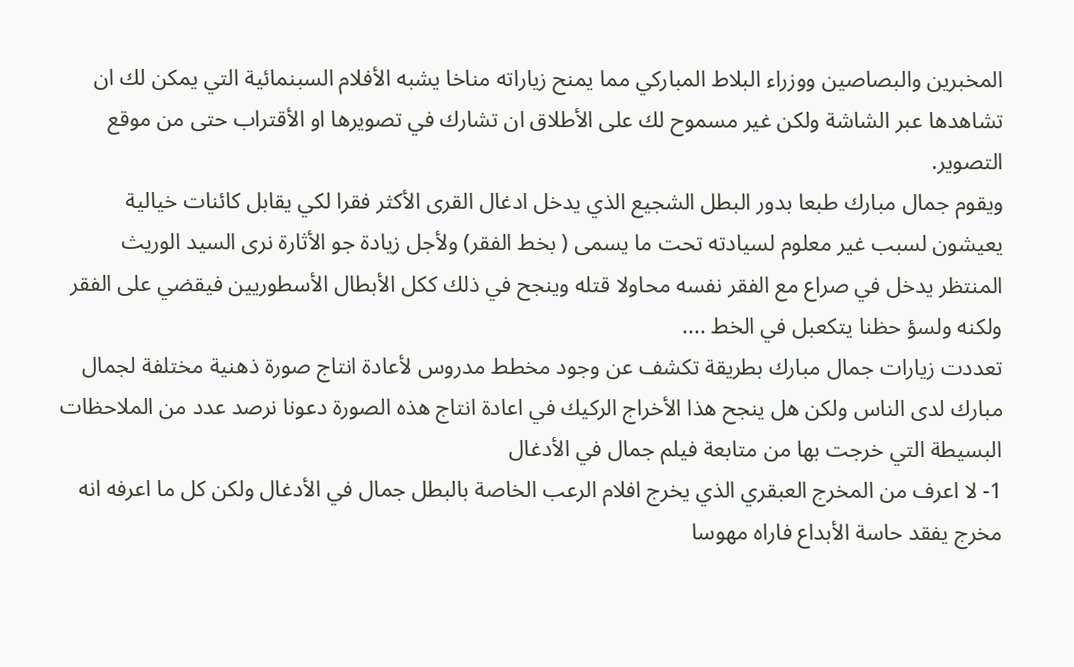المخبرين والبصاصين ووزراء البلاط المباركي مما يمنح زياراته مناخا يشبه الأفلام السبنمائية التي يمكن لك ان تشاهدها عبر الشاشة ولكن غير مسموح لك على الأطلاق ان تشارك في تصويرها او الأقتراب حتى من موقع التصوير.
ويقوم جمال مبارك طبعا بدور البطل الشجيع الذي يدخل ادغال القرى الأكثر فقرا لكي يقابل كائنات خيالية يعيشون لسبب غير معلوم لسيادته تحت ما يسمى ( بخط الفقر) ولأجل زيادة جو الأثارة نرى السيد الوريث المنتظر يدخل في صراع مع الفقر نفسه محاولا قتله وينجح في ذلك ككل الأبطال الأسطوريين فيقضي على الفقر ولكنه ولسؤ حظنا يتكعبل في الخط ....
تعددت زيارات جمال مبارك بطريقة تكشف عن وجود مخطط مدروس لأعادة انتاج صورة ذهنية مختلفة لجمال مبارك لدى الناس ولكن هل ينجح هذا الأخراج الركيك في اعادة انتاج هذه الصورة دعونا نرصد عدد من الملاحظات البسيطة التي خرجت بها من متابعة فيلم جمال في الأدغال
1- لا اعرف من المخرج العبقري الذي يخرج افلام الرعب الخاصة بالبطل جمال في الأدغال ولكن كل ما اعرفه انه مخرج يفقد حاسة الأبداع فاراه مهوسا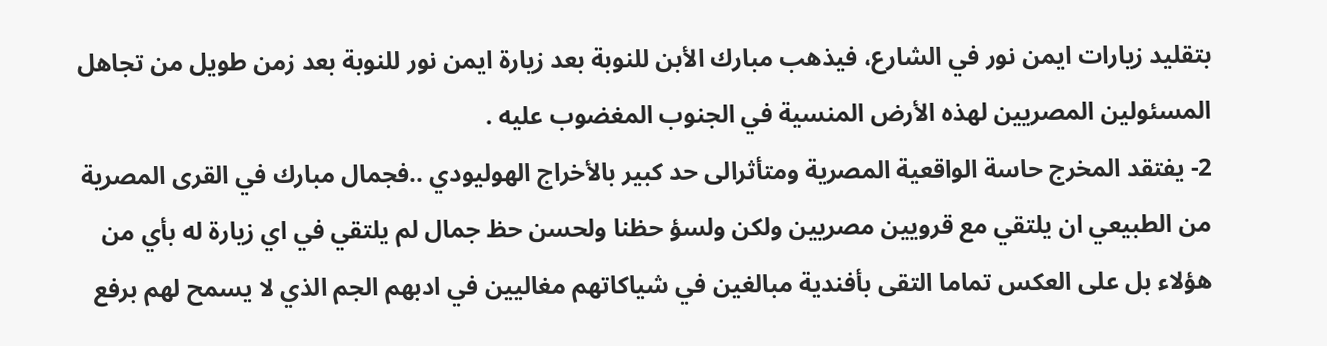بتقليد زيارات ايمن نور في الشارع، فيذهب مبارك الأبن للنوبة بعد زيارة ايمن نور للنوبة بعد زمن طويل من تجاهل المسئولين المصريين لهذه الأرض المنسية في الجنوب المغضوب عليه .
2- يفتقد المخرج حاسة الواقعية المصرية ومتأثرالى حد كبير بالأخراج الهوليودي ..فجمال مبارك في القرى المصرية من الطبيعي ان يلتقي مع قرويين مصريين ولكن ولسؤ حظنا ولحسن حظ جمال لم يلتقي في اي زيارة له بأي من هؤلاء بل على العكس تماما التقى بأفندية مبالغين في شياكاتهم مغاليين في ادبهم الجم الذي لا يسمح لهم برفع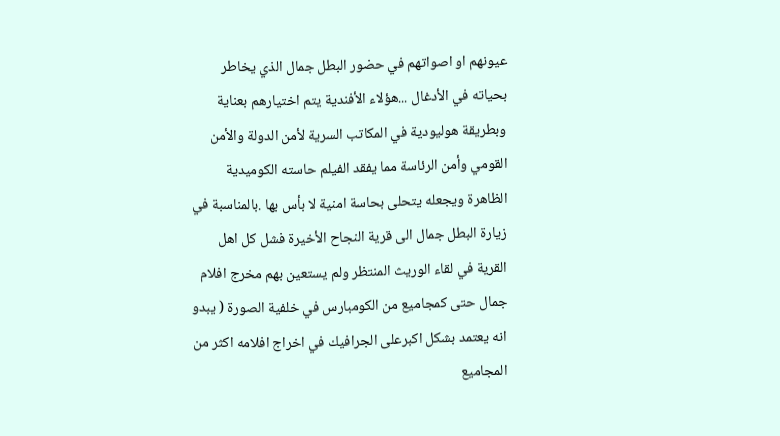عيونهم او اصواتهم في حضور البطل جمال الذي يخاطر بحياته في الأدغال ...هؤلاء الأفندية يتم اختيارهم بعناية وبطريقة هوليودية في المكاتب السرية لأمن الدولة والأمن القومي وأمن الرئاسة مما يفقد الفيلم حاسته الكوميدية الظاهرة ويجعله يتحلى بحاسة امنية لا بأس بها .بالمناسبة في زيارة البطل جمال الى قرية النجاح الأخيرة فشل كل اهل القرية في لقاء الوريث المنتظر ولم يستعين بهم مخرج افلام جمال حتى كمجاميع من الكومبارس في خلفية الصورة ( يبدو انه يعتمد بشكل اكبرعلى الجرافيك في اخراج افلامه اكثر من المجاميع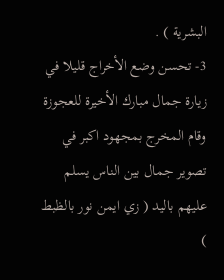البشرية ) .
3- تحسن وضع الأخراج قليلا في زيارة جمال مبارك الأخيرة للعجوزة وقام المخرج بمجهود اكبر في تصوير جمال بين الناس يسلم عليهم باليد ( زي ايمن نور بالظبط )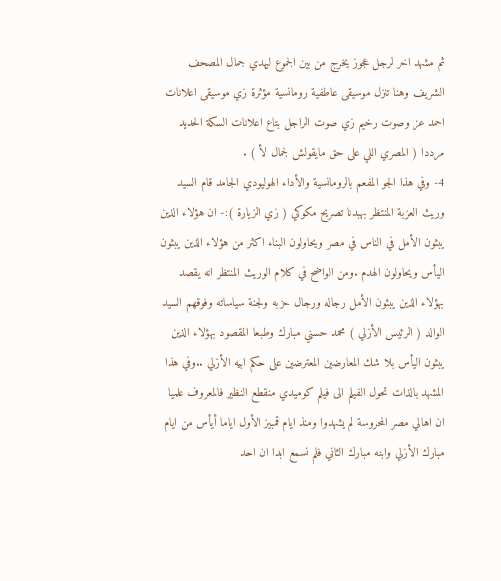ثم مشهد اخر لرجل عجوز يخرج من بين الجموع ليهدي جمال المصحف الشريف وهنا تنزل موسيقى عاطفية رومانسية مؤثرة زي موسيقى اعلانات احمد عز وصوت رخيم زي صوت الراجل بتاع اعلانات السكة الحديد مرددا ( المصري اللي على حق مايقولش لجمال لأ ) .
4- وفي هذا الجو المفعم بالرومانسية والأداء الهوليودي الجامد قام السيد وريث العزبة المنتظر بهبدنا تصريح مكوكي ( زي الزيارة ):- ان هؤلاء الذين يبثون الأمل في الناس في مصر ويحاولون البناء اكثر من هؤلاء الذين يبثون اليأس ويحاولون الهدم .ومن الواضح في كلام الوريث المنتظر انه يقصد بهؤلاء الذين يبثون الأمل رجاله ورجال حزبه ولجنة سياساته وفوقهم السيد الوالد ( الرئيس الأزلي ) محمد حسني مبارك وطبعا المقصود بهؤلاء الذين يبثون اليأس بلا شك المعارضين المعترضين على حكم ابيه الأزلي ..وفي هذا المشهد بالذات تحول الفيلم الى فيلم كوميدي منقطع النظير فالمعروف علميا ان اهالي مصر المحروسة لم يشهدوا ومنذ ايام قمبيز الأول اياما أيأس من ايام مبارك الأزلي وابنه مبارك الثاني فلم نسمع ابدا ان احد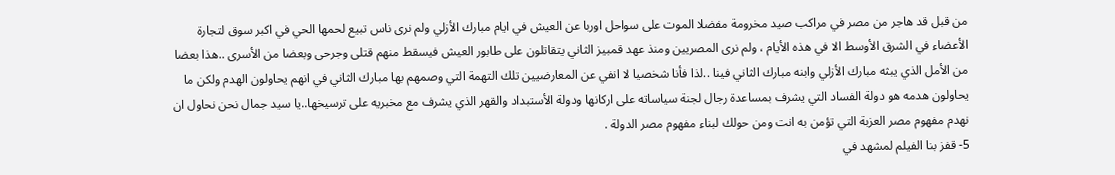من قبل قد هاجر من مصر في مراكب صيد مخرومة مفضلا الموت على سواحل اوربا عن العيش في ايام مبارك الأزلي ولم نرى ناس تبيع لحمها الحي في اكبر سوق لتجارة الأعضاء في الشرق الأوسط الا في هذه الأيام ، ولم نرى المصريين ومنذ عهد قمبيز الثاني يتقاتلون على طابور العيش فيسقط منهم قتلى وجرحى وبعضا من الأسرى ..هذا بعضا من الأمل الذي يبثه مبارك الأزلي وابنه مبارك الثاني فينا ..لذا فأنا شخصيا لا انفي عن المعارضيين تلك التهمة التي وصمهم بها مبارك الثاني في انهم يحاولون الهدم ولكن ما يحاولون هدمه هو دولة الفساد التي يشرف بمساعدة رجال لجنة سياساته على اركانها ودولة الأستبداد والقهر الذي يشرف مع مخبريه على ترسيخها..يا سيد جمال نحن نحاول ان نهدم مفهوم مصر العزبة التي تؤمن به انت ومن حولك لبناء مفهوم مصر الدولة .
5- قفز بنا الفيلم لمشهد في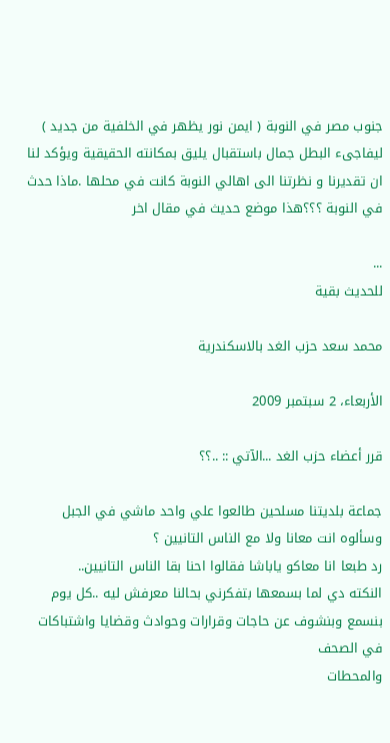جنوب مصر في النوبة ( ايمن نور يظهر في الخلفية من جديد ) ليفاجىء البطل جمال باستقبال يليق بمكانته الحقيقية ويؤكد لنا ان تقديرنا و نظرتنا الى اهالي النوبة كانت في محلها .ماذا حدث في النوبة ؟؟؟هذا موضع حديث في مقال اخر

...
للحديث بقية

محمد سعد حزب الغد بالاسكندرية

الأربعاء، 2 سبتمبر 2009

قرر أعضاء حزب الغد ...الآتي :: ..؟؟

جماعة بلديتنا مسلحين طالعوا علي واحد ماشي في الجبل وسألوه انت معانا ولا مع الناس التانيين ؟
رد طبعا انا معاكو ياباشا فقالوا احنا بقا الناس التانيين..
النكته دي لما بسمعها بتفكرني بحالنا معرفش ليه ..كل يوم بنسمع وبنشوف عن حاجات وقرارات وحوادث وقضايا واشتباكات في الصحف
والمحطات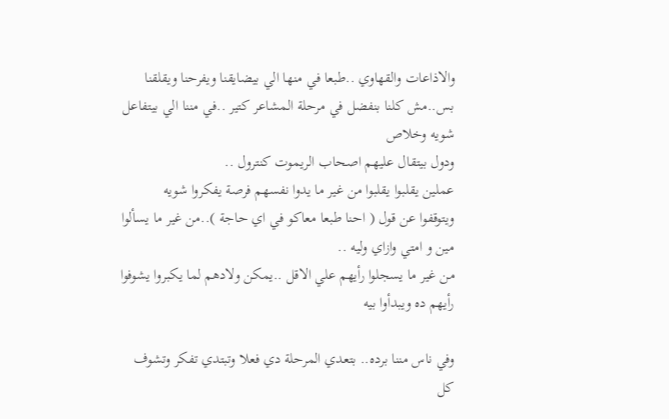والاذاعات والقهاوي ..طبعا في منها الي بيضايقنا ويفرحنا ويقلقنا بس..مش كلنا بنفضل في مرحلة المشاعر كتير ..في مننا الي بيتفاعل شويه وخلاص
ودول بيتقال عليهم اصحاب الريموت كنترول ..
عملين يقلبوا يقلبوا من غير ما يدوا نفسهم فرصة يفكروا شويه
ويتوقفوا عن قول ( احنا طبعا معاكو في اي حاجة )..من غير ما يسألوا مين و امتي وازاي وليه ..
من غير ما يسجلوا رأيهم علي الاقل ..يمكن ولادهم لما يكبروا يشوفوا رأيهم ده ويبدأوا بيه

وفي ناس مننا برده.. بتعدي المرحلة دي فعلا وتبتدي تفكر وتشوف كل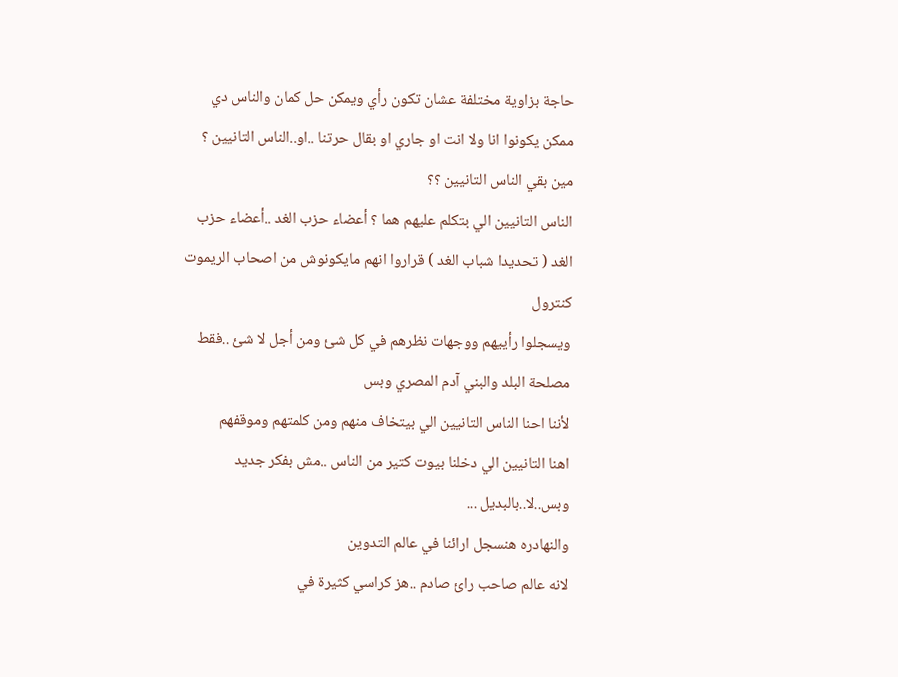حاجة بزاوية مختلفة عشان تكون رأي ويمكن حل كمان والناس دي ممكن يكونوا انا ولا انت او جاري او بقال حرتنا ..او..الناس التانيين ؟
مين بقي الناس التانيين ؟؟
الناس التانيين الي بتكلم عليهم هما ؟ أعضاء حزب الغد ..أعضاء حزب الغد ( تحديدا شباب الغد ) قراروا انهم مايكونوش من اصحاب الريموت كنترول
ويسجلوا رأييهم ووجهات نظرهم في كل شئ ومن أجل لا شئ ..فقط مصلحة البلد والبني آدم المصري وبس
لأننا احنا الناس التانيين الي بيتخاف منهم ومن كلمتهم وموقفهم
اهنا التانيين الي دخلنا بيوت كتير من الناس ..مش بفكر جديد وبس..لا..بالبديل ...
والنهادره هنسجل ارائنا في عالم التدوين
لانه عالم صاحب رائ صادم ..هز كراسي كثيرة في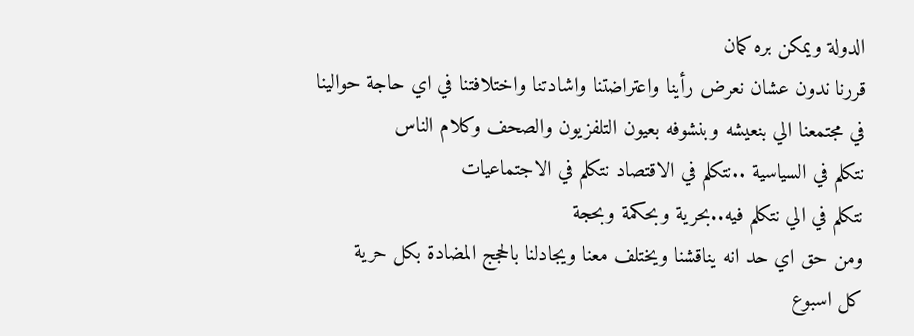الدولة ويمكن بره كمان
قررنا ندون عشان نعرض رأينا واعتراضتنا واشادتنا واختلافتنا في اي حاجة حوالينا
في مجتمعنا الي بنعيشه وبنشوفه بعيون التلفزيون والصحف وكلام الناس
نتكلم في السياسية ..نتكلم في الاقتصاد نتكلم في الاجتماعيات
نتكلم في الي نتكلم فيه..بحرية وبحكمة وبحجة
ومن حق اي حد انه يناقشنا ويختلف معنا ويجادلنا بالحجج المضادة بكل حرية
كل اسبوع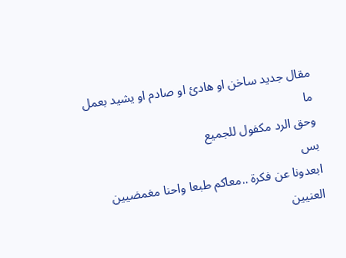مقال جديد ساخن او هادئ او صادم او يشيد بعمل ما
وحق الرد مكفول للجميع
بس
ابعدونا عن فكرة ..معاكم طبعا واحنا مغمضيين العنيين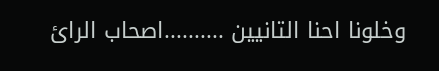وخلونا احنا التانيين ..........اصحاب الرائ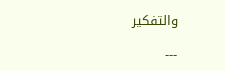والتفكير

---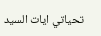تحياتي ايات السيد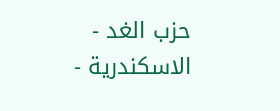حزب الغد - الاسكندرية -